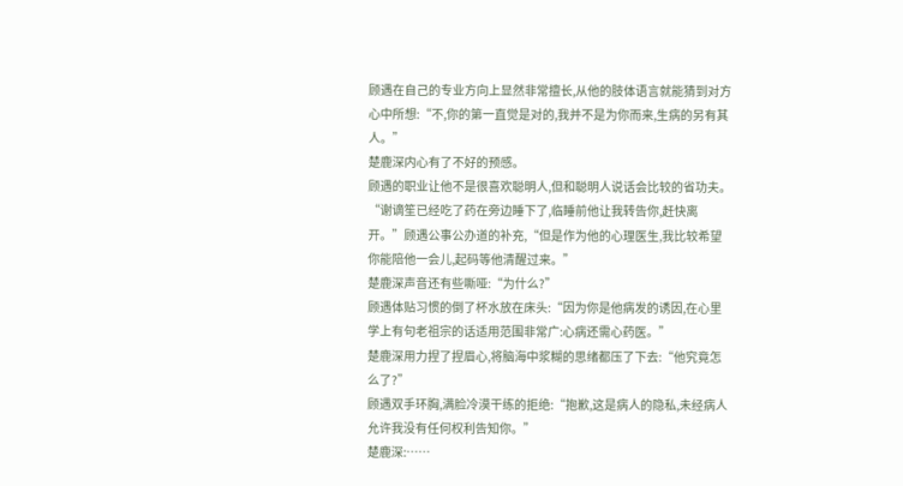顾遇在自己的专业方向上显然非常擅长,从他的肢体语言就能猜到对方心中所想:“不,你的第一直觉是对的,我并不是为你而来,生病的另有其人。”
楚鹿深内心有了不好的预感。
顾遇的职业让他不是很喜欢聪明人,但和聪明人说话会比较的省功夫。
“谢谪笙已经吃了药在旁边睡下了,临睡前他让我转告你,赶快离开。”顾遇公事公办道的补充,“但是作为他的心理医生,我比较希望你能陪他一会儿,起码等他清醒过来。”
楚鹿深声音还有些嘶哑:“为什么?”
顾遇体贴习惯的倒了杯水放在床头:“因为你是他病发的诱因,在心里学上有句老祖宗的话适用范围非常广:心病还需心药医。”
楚鹿深用力捏了捏眉心,将脑海中浆糊的思绪都压了下去:“他究竟怎么了?”
顾遇双手环胸,满脸冷漠干练的拒绝:“抱歉,这是病人的隐私,未经病人允许我没有任何权利告知你。”
楚鹿深:……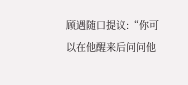顾遇随口提议:“你可以在他醒来后问问他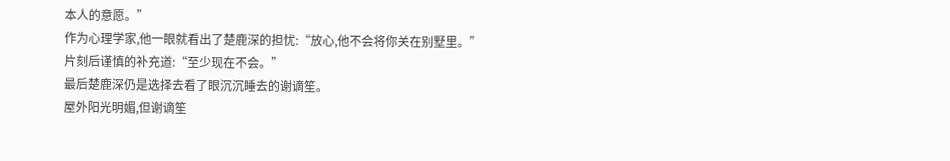本人的意愿。”
作为心理学家,他一眼就看出了楚鹿深的担忧:“放心,他不会将你关在别墅里。”
片刻后谨慎的补充道:“至少现在不会。”
最后楚鹿深仍是选择去看了眼沉沉睡去的谢谪笙。
屋外阳光明媚,但谢谪笙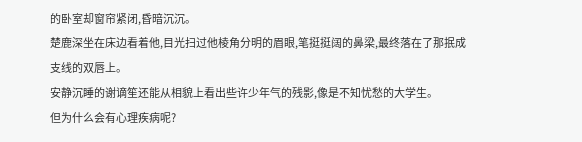的卧室却窗帘紧闭,昏暗沉沉。
楚鹿深坐在床边看着他,目光扫过他棱角分明的眉眼,笔挺挺阔的鼻梁,最终落在了那抿成支线的双唇上。
安静沉睡的谢谪笙还能从相貌上看出些许少年气的残影,像是不知忧愁的大学生。
但为什么会有心理疾病呢?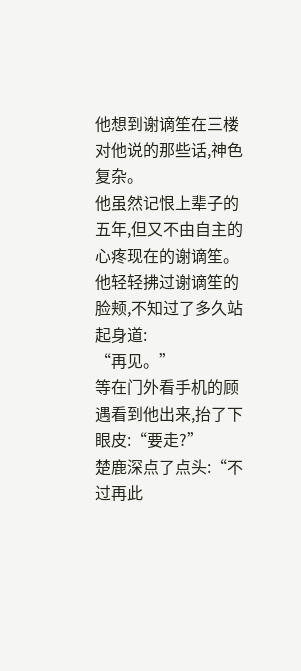他想到谢谪笙在三楼对他说的那些话,神色复杂。
他虽然记恨上辈子的五年,但又不由自主的心疼现在的谢谪笙。
他轻轻拂过谢谪笙的脸颊,不知过了多久站起身道:
“再见。”
等在门外看手机的顾遇看到他出来,抬了下眼皮:“要走?”
楚鹿深点了点头:“不过再此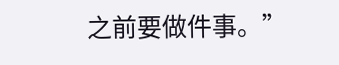之前要做件事。”